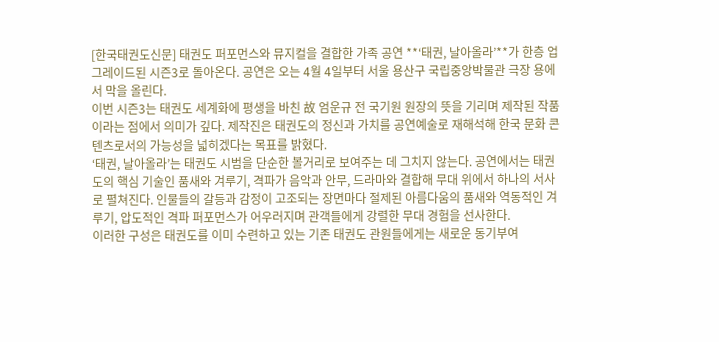[한국태권도신문] 태권도 퍼포먼스와 뮤지컬을 결합한 가족 공연 **‘태권, 날아올라’**가 한층 업그레이드된 시즌3로 돌아온다. 공연은 오는 4월 4일부터 서울 용산구 국립중앙박물관 극장 용에서 막을 올린다.
이번 시즌3는 태권도 세계화에 평생을 바친 故 엄운규 전 국기원 원장의 뜻을 기리며 제작된 작품이라는 점에서 의미가 깊다. 제작진은 태권도의 정신과 가치를 공연예술로 재해석해 한국 문화 콘텐츠로서의 가능성을 넓히겠다는 목표를 밝혔다.
‘태권, 날아올라’는 태권도 시범을 단순한 볼거리로 보여주는 데 그치지 않는다. 공연에서는 태권도의 핵심 기술인 품새와 겨루기, 격파가 음악과 안무, 드라마와 결합해 무대 위에서 하나의 서사로 펼쳐진다. 인물들의 갈등과 감정이 고조되는 장면마다 절제된 아름다움의 품새와 역동적인 겨루기, 압도적인 격파 퍼포먼스가 어우러지며 관객들에게 강렬한 무대 경험을 선사한다.
이러한 구성은 태권도를 이미 수련하고 있는 기존 태권도 관원들에게는 새로운 동기부여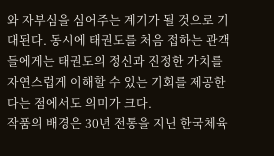와 자부심을 심어주는 계기가 될 것으로 기대된다. 동시에 태권도를 처음 접하는 관객들에게는 태권도의 정신과 진정한 가치를 자연스럽게 이해할 수 있는 기회를 제공한다는 점에서도 의미가 크다.
작품의 배경은 30년 전통을 지닌 한국체육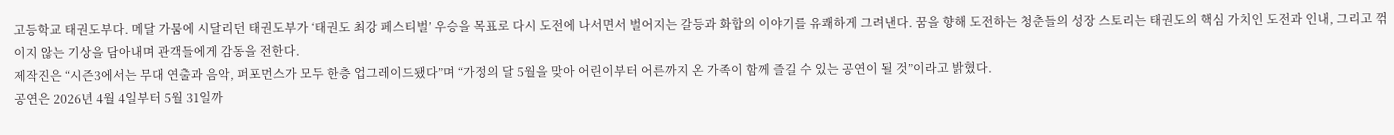고등학교 태권도부다. 메달 가뭄에 시달리던 태권도부가 ‘태권도 최강 페스티벌’ 우승을 목표로 다시 도전에 나서면서 벌어지는 갈등과 화합의 이야기를 유쾌하게 그려낸다. 꿈을 향해 도전하는 청춘들의 성장 스토리는 태권도의 핵심 가치인 도전과 인내, 그리고 꺾이지 않는 기상을 담아내며 관객들에게 감동을 전한다.
제작진은 “시즌3에서는 무대 연출과 음악, 퍼포먼스가 모두 한층 업그레이드됐다”며 “가정의 달 5월을 맞아 어린이부터 어른까지 온 가족이 함께 즐길 수 있는 공연이 될 것”이라고 밝혔다.
공연은 2026년 4월 4일부터 5월 31일까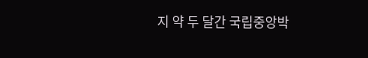지 약 두 달간 국립중앙박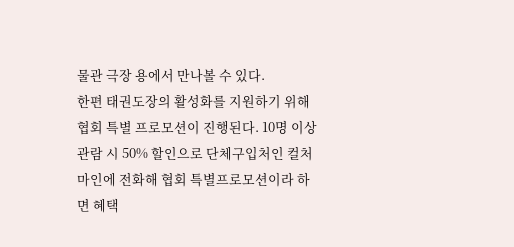물관 극장 용에서 만나볼 수 있다.
한편 태권도장의 활성화를 지원하기 위해 협회 특별 프로모션이 진행된다. 10명 이상 관람 시 50% 할인으로 단체구입처인 컬처마인에 전화해 협회 특별프로모션이라 하면 혜택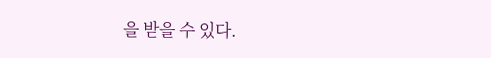을 받을 수 있다.